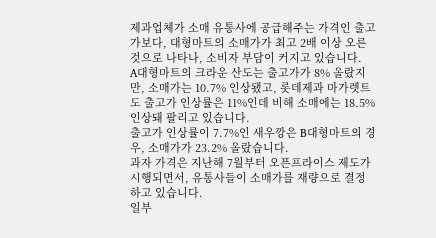제과업체가 소매 유통사에 공급해주는 가격인 출고가보다, 대형마트의 소매가가 최고 2배 이상 오른 것으로 나타나, 소비자 부담이 커지고 있습니다.
A대형마트의 크라운 산도는 출고가가 8% 올랐지만, 소매가는 10.7% 인상됐고, 롯데제과 마가렛트도 출고가 인상률은 11%인데 비해 소매에는 18.5% 인상돼 팔리고 있습니다.
출고가 인상률이 7.7%인 새우깡은 B대형마트의 경우, 소매가가 23.2% 올랐습니다.
과자 가격은 지난해 7월부터 오픈프라이스 제도가 시행되면서, 유통사들이 소매가를 재량으로 결정하고 있습니다.
일부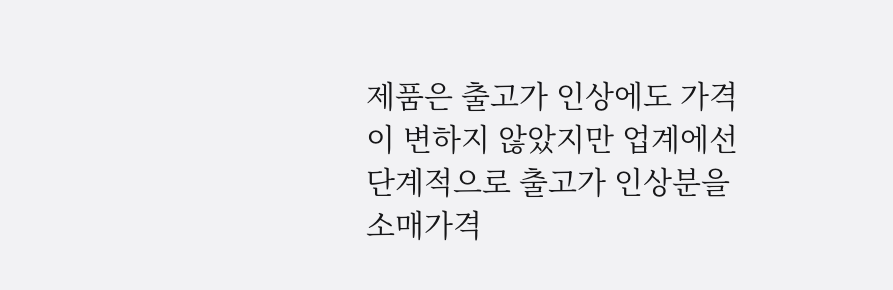제품은 출고가 인상에도 가격이 변하지 않았지만 업계에선 단계적으로 출고가 인상분을 소매가격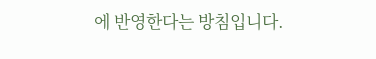에 반영한다는 방침입니다.